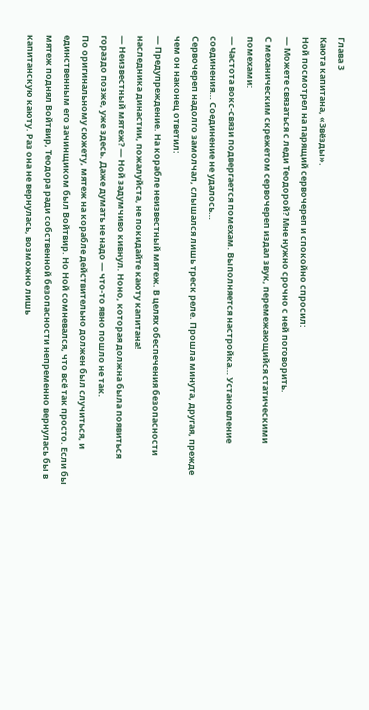Глава 3
Каюта капитана, «Звёзды».
Ной посмотрел на парящий сервочереп и спокойно спросил:
— Можете связаться с леди Теодорой? Мне нужно срочно с ней поговорить.
С механическим скрежетом сервочереп издал звук, перемежающийся статическими помехами:
— Частота вокс-связи подвергается помехам. Выполняется настройка… Установление соединения… Соединение не удалось…
Сервочереп надолго замолчал, слышался лишь треск реле. Прошла минута, другая, прежде чем он наконец ответил:
— Предупреждение. На корабле неизвестный мятеж. В целях обеспечения безопасности наследника династии, пожалуйста, не покидайте каюту капитана!
— Неизвестный мятеж? — Ной задумчиво кивнул. Ноно, которая должна была появиться гораздо позже, уже здесь. Даже думать не надо — что-то явно пошло не так.
По оригинальному сюжету, мятеж на корабле действительно должен был случиться, и единственным его зачинщиком был Войтвир. Но Ной сомневался, что всё так просто. Если бы мятеж поднял Войтвир, Теодора ради собственной безопасности непременно вернулась бы в капитанскую каюту. Раз она не вернулась, возможно лишь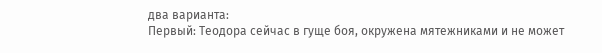два варианта:
Первый: Теодора сейчас в гуще боя, окружена мятежниками и не может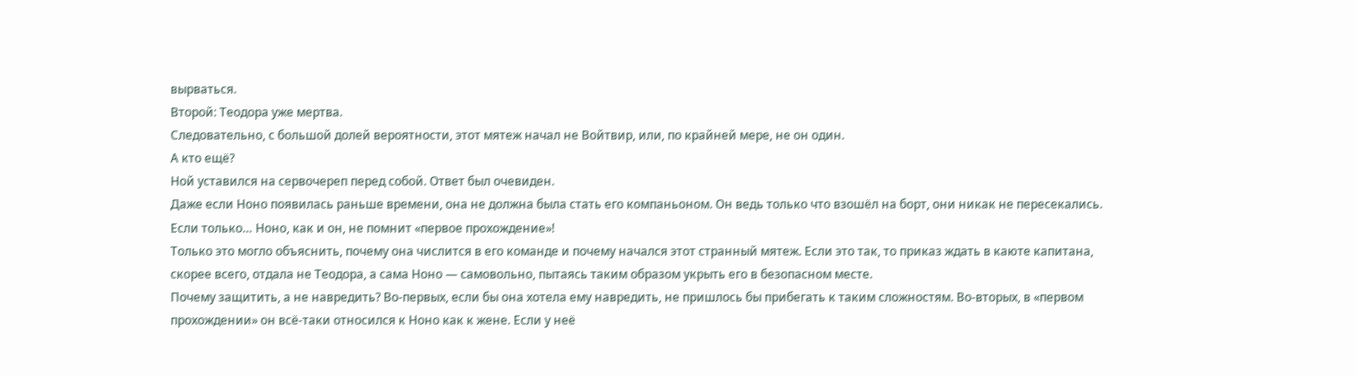вырваться.
Второй: Теодора уже мертва.
Следовательно, с большой долей вероятности, этот мятеж начал не Войтвир, или, по крайней мере, не он один.
А кто ещё?
Ной уставился на сервочереп перед собой. Ответ был очевиден.
Даже если Ноно появилась раньше времени, она не должна была стать его компаньоном. Он ведь только что взошёл на борт, они никак не пересекались.
Если только… Ноно, как и он, не помнит «первое прохождение»!
Только это могло объяснить, почему она числится в его команде и почему начался этот странный мятеж. Если это так, то приказ ждать в каюте капитана, скорее всего, отдала не Теодора, а сама Ноно — самовольно, пытаясь таким образом укрыть его в безопасном месте.
Почему защитить, а не навредить? Во-первых, если бы она хотела ему навредить, не пришлось бы прибегать к таким сложностям. Во-вторых, в «первом прохождении» он всё-таки относился к Ноно как к жене. Если у неё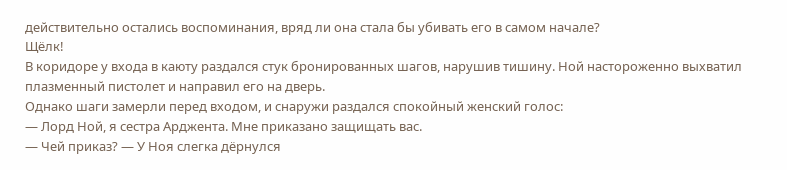действительно остались воспоминания, вряд ли она стала бы убивать его в самом начале?
Щёлк!
В коридоре у входа в каюту раздался стук бронированных шагов, нарушив тишину. Ной настороженно выхватил плазменный пистолет и направил его на дверь.
Однако шаги замерли перед входом, и снаружи раздался спокойный женский голос:
— Лорд Ной, я сестра Арджента. Мне приказано защищать вас.
— Чей приказ? — У Ноя слегка дёрнулся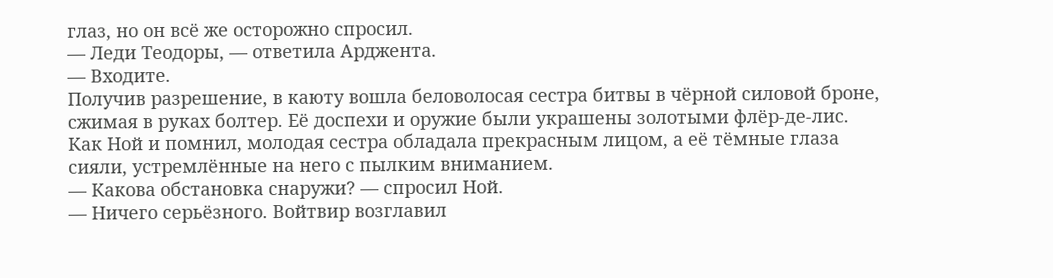глаз, но он всё же осторожно спросил.
— Леди Теодоры, — ответила Арджента.
— Входите.
Получив разрешение, в каюту вошла беловолосая сестра битвы в чёрной силовой броне, сжимая в руках болтер. Её доспехи и оружие были украшены золотыми флёр-де-лис. Как Ной и помнил, молодая сестра обладала прекрасным лицом, а её тёмные глаза сияли, устремлённые на него с пылким вниманием.
— Какова обстановка снаружи? — спросил Ной.
— Ничего серьёзного. Войтвир возглавил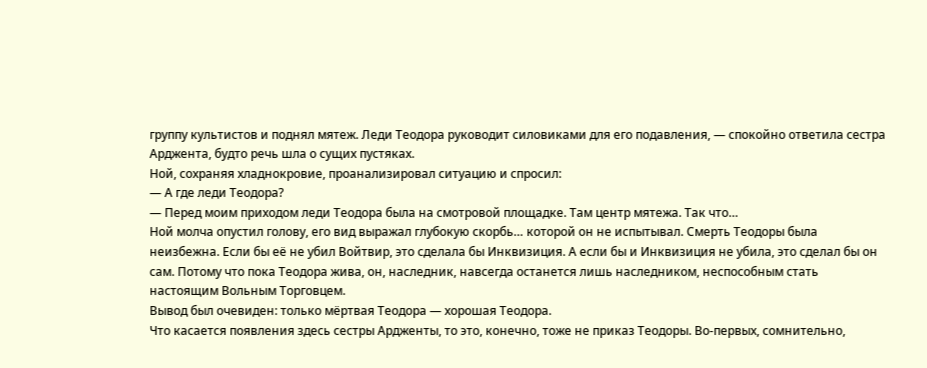группу культистов и поднял мятеж. Леди Теодора руководит силовиками для его подавления, — спокойно ответила сестра Арджента, будто речь шла о сущих пустяках.
Ной, сохраняя хладнокровие, проанализировал ситуацию и спросил:
— А где леди Теодора?
— Перед моим приходом леди Теодора была на смотровой площадке. Там центр мятежа. Так что…
Ной молча опустил голову, его вид выражал глубокую скорбь… которой он не испытывал. Смерть Теодоры была неизбежна. Если бы её не убил Войтвир, это сделала бы Инквизиция. А если бы и Инквизиция не убила, это сделал бы он сам. Потому что пока Теодора жива, он, наследник, навсегда останется лишь наследником, неспособным стать настоящим Вольным Торговцем.
Вывод был очевиден: только мёртвая Теодора — хорошая Теодора.
Что касается появления здесь сестры Ардженты, то это, конечно, тоже не приказ Теодоры. Во-первых, сомнительно,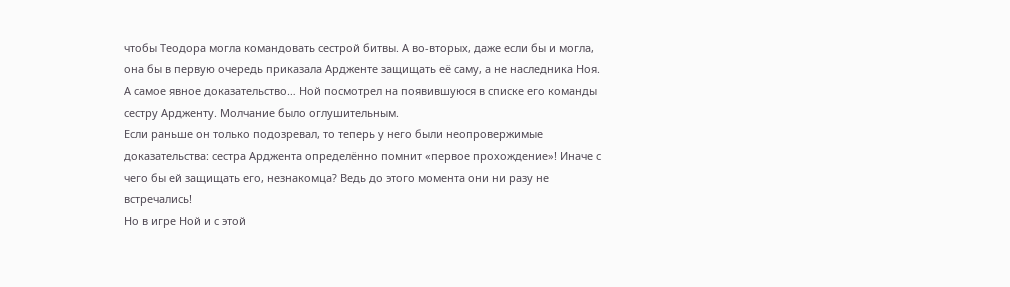чтобы Теодора могла командовать сестрой битвы. А во-вторых, даже если бы и могла, она бы в первую очередь приказала Ардженте защищать её саму, а не наследника Ноя.
А самое явное доказательство… Ной посмотрел на появившуюся в списке его команды сестру Ардженту. Молчание было оглушительным.
Если раньше он только подозревал, то теперь у него были неопровержимые доказательства: сестра Арджента определённо помнит «первое прохождение»! Иначе с чего бы ей защищать его, незнакомца? Ведь до этого момента они ни разу не встречались!
Но в игре Ной и с этой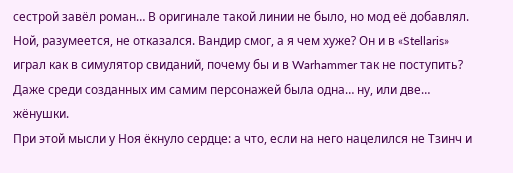сестрой завёл роман… В оригинале такой линии не было, но мод её добавлял. Ной, разумеется, не отказался. Вандир смог, а я чем хуже? Он и в «Stellaris» играл как в симулятор свиданий, почему бы и в Warhammer так не поступить? Даже среди созданных им самим персонажей была одна… ну, или две… жёнушки.
При этой мысли у Ноя ёкнуло сердце: а что, если на него нацелился не Тзинч и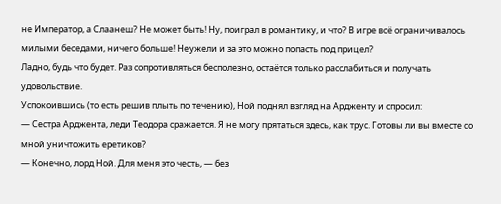не Император, а Слаанеш? Не может быть! Ну, поиграл в романтику, и что? В игре всё ограничивалось милыми беседами, ничего больше! Неужели и за это можно попасть под прицел?
Ладно, будь что будет. Раз сопротивляться бесполезно, остаётся только расслабиться и получать удовольствие.
Успокоившись (то есть решив плыть по течению), Ной поднял взгляд на Ардженту и спросил:
— Сестра Арджента, леди Теодора сражается. Я не могу прятаться здесь, как трус. Готовы ли вы вместе со мной уничтожить еретиков?
— Конечно, лорд Ной. Для меня это честь, — без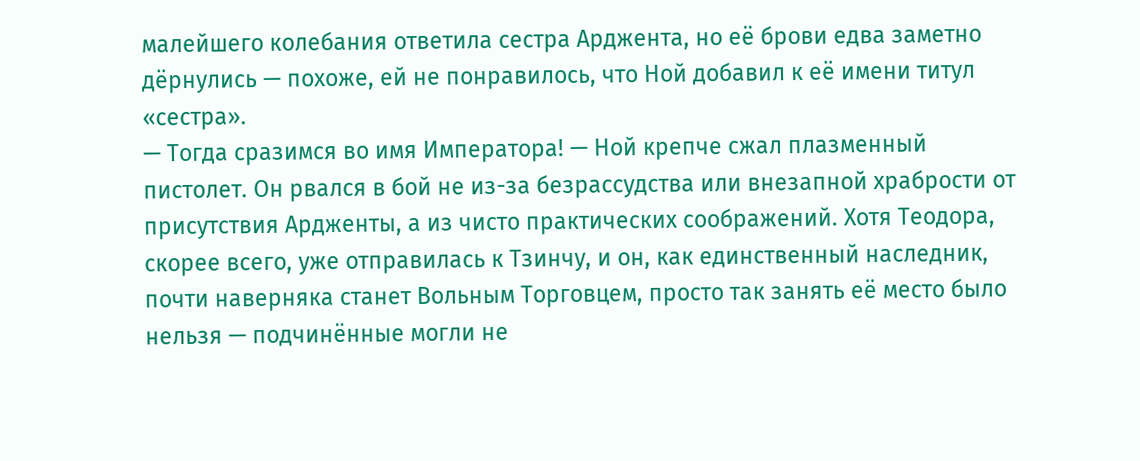малейшего колебания ответила сестра Арджента, но её брови едва заметно дёрнулись — похоже, ей не понравилось, что Ной добавил к её имени титул «сестра».
— Тогда сразимся во имя Императора! — Ной крепче сжал плазменный пистолет. Он рвался в бой не из-за безрассудства или внезапной храбрости от присутствия Ардженты, а из чисто практических соображений. Хотя Теодора, скорее всего, уже отправилась к Тзинчу, и он, как единственный наследник, почти наверняка станет Вольным Торговцем, просто так занять её место было нельзя — подчинённые могли не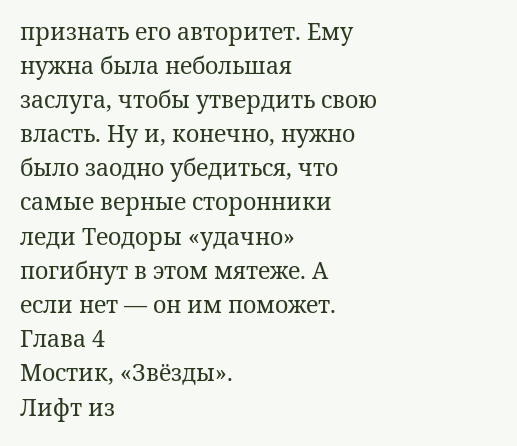признать его авторитет. Ему нужна была небольшая заслуга, чтобы утвердить свою власть. Ну и, конечно, нужно было заодно убедиться, что самые верные сторонники леди Теодоры «удачно» погибнут в этом мятеже. А если нет — он им поможет.
Глава 4
Мостик, «Звёзды».
Лифт из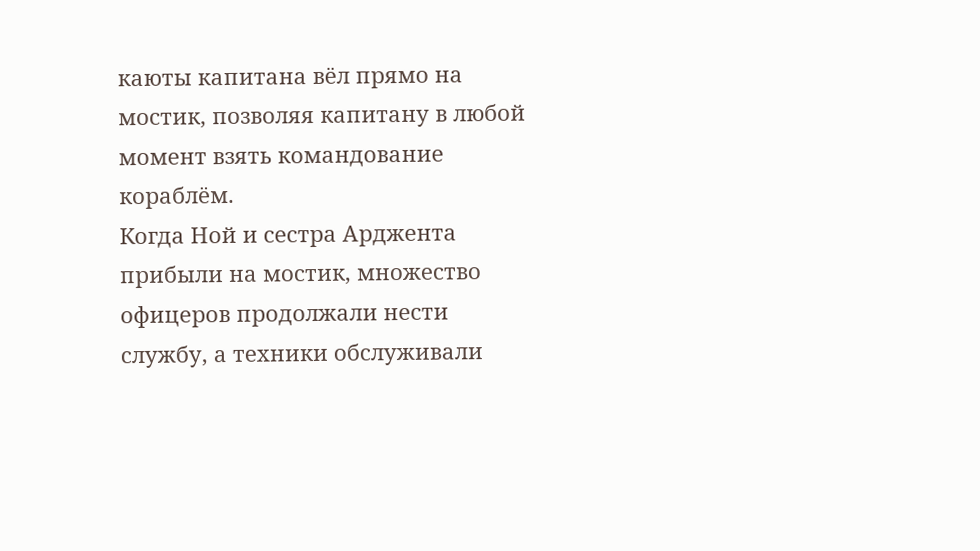каюты капитана вёл прямо на мостик, позволяя капитану в любой момент взять командование кораблём.
Когда Ной и сестра Арджента прибыли на мостик, множество офицеров продолжали нести службу, а техники обслуживали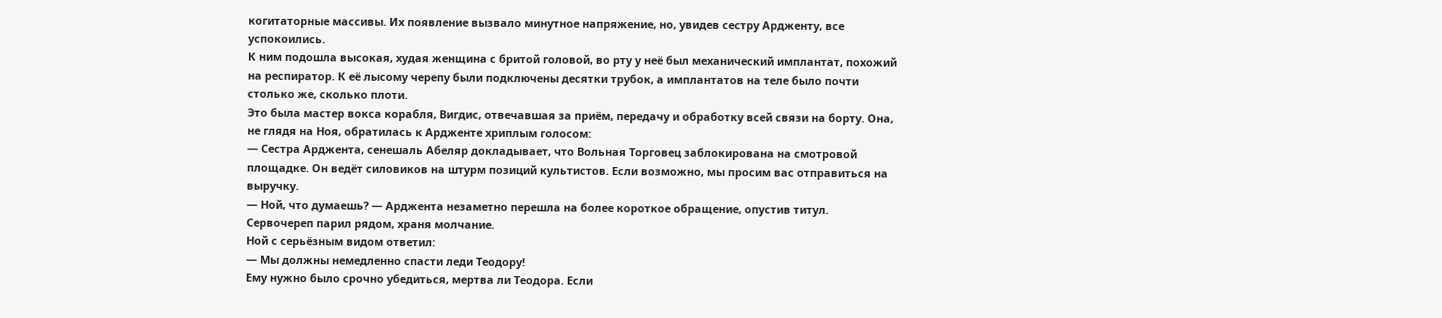когитаторные массивы. Их появление вызвало минутное напряжение, но, увидев сестру Ардженту, все успокоились.
К ним подошла высокая, худая женщина с бритой головой, во рту у неё был механический имплантат, похожий на респиратор. К её лысому черепу были подключены десятки трубок, а имплантатов на теле было почти столько же, сколько плоти.
Это была мастер вокса корабля, Вигдис, отвечавшая за приём, передачу и обработку всей связи на борту. Она, не глядя на Ноя, обратилась к Ардженте хриплым голосом:
— Сестра Арджента, сенешаль Абеляр докладывает, что Вольная Торговец заблокирована на смотровой площадке. Он ведёт силовиков на штурм позиций культистов. Если возможно, мы просим вас отправиться на выручку.
— Ной, что думаешь? — Арджента незаметно перешла на более короткое обращение, опустив титул.
Сервочереп парил рядом, храня молчание.
Ной с серьёзным видом ответил:
— Мы должны немедленно спасти леди Теодору!
Ему нужно было срочно убедиться, мертва ли Теодора. Если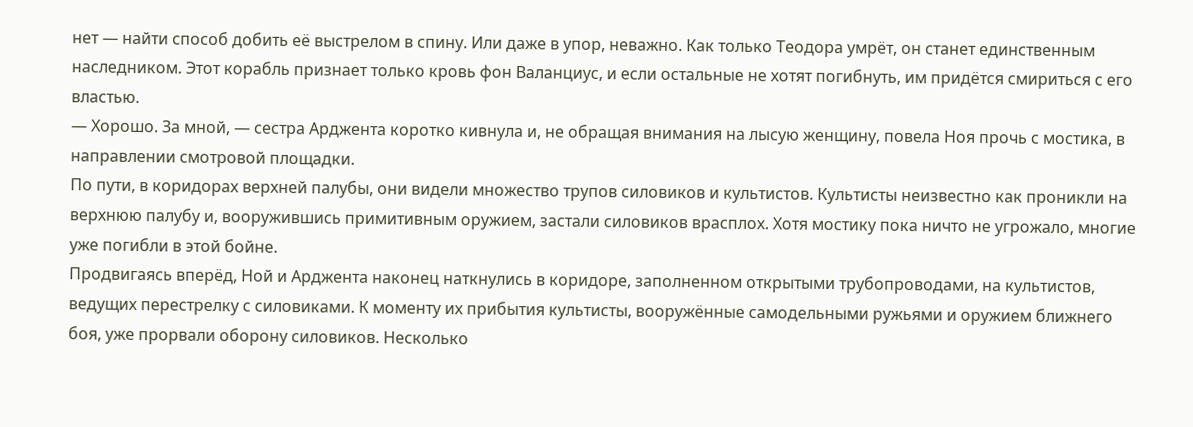нет — найти способ добить её выстрелом в спину. Или даже в упор, неважно. Как только Теодора умрёт, он станет единственным наследником. Этот корабль признает только кровь фон Валанциус, и если остальные не хотят погибнуть, им придётся смириться с его властью.
— Хорошо. За мной, — сестра Арджента коротко кивнула и, не обращая внимания на лысую женщину, повела Ноя прочь с мостика, в направлении смотровой площадки.
По пути, в коридорах верхней палубы, они видели множество трупов силовиков и культистов. Культисты неизвестно как проникли на верхнюю палубу и, вооружившись примитивным оружием, застали силовиков врасплох. Хотя мостику пока ничто не угрожало, многие уже погибли в этой бойне.
Продвигаясь вперёд, Ной и Арджента наконец наткнулись в коридоре, заполненном открытыми трубопроводами, на культистов, ведущих перестрелку с силовиками. К моменту их прибытия культисты, вооружённые самодельными ружьями и оружием ближнего боя, уже прорвали оборону силовиков. Несколько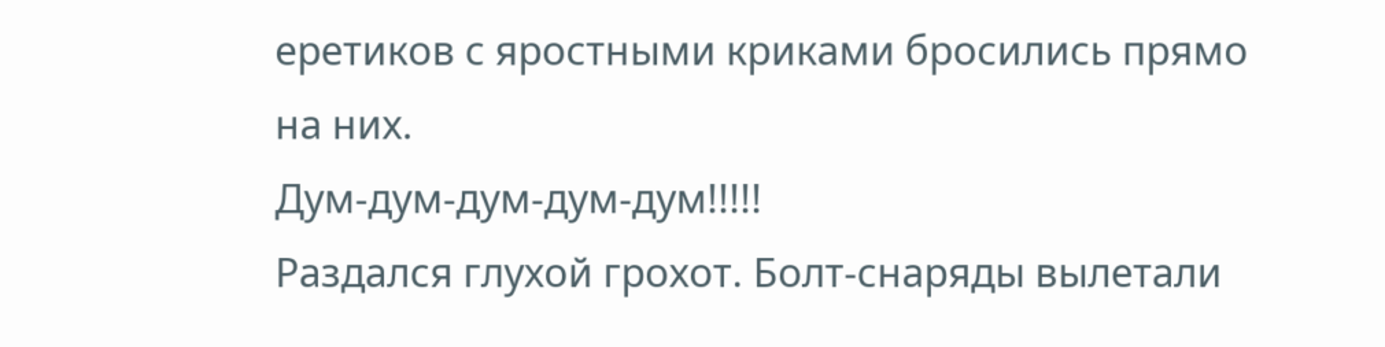еретиков с яростными криками бросились прямо на них.
Дум-дум-дум-дум-дум!!!!!
Раздался глухой грохот. Болт-снаряды вылетали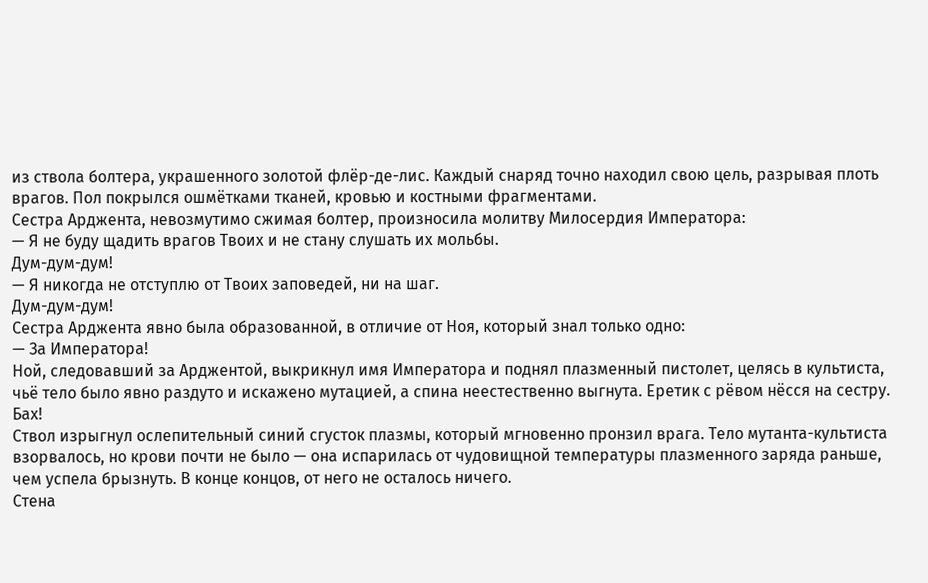из ствола болтера, украшенного золотой флёр-де-лис. Каждый снаряд точно находил свою цель, разрывая плоть врагов. Пол покрылся ошмётками тканей, кровью и костными фрагментами.
Сестра Арджента, невозмутимо сжимая болтер, произносила молитву Милосердия Императора:
— Я не буду щадить врагов Твоих и не стану слушать их мольбы.
Дум-дум-дум!
— Я никогда не отступлю от Твоих заповедей, ни на шаг.
Дум-дум-дум!
Сестра Арджента явно была образованной, в отличие от Ноя, который знал только одно:
— За Императора!
Ной, следовавший за Арджентой, выкрикнул имя Императора и поднял плазменный пистолет, целясь в культиста, чьё тело было явно раздуто и искажено мутацией, а спина неестественно выгнута. Еретик с рёвом нёсся на сестру.
Бах!
Ствол изрыгнул ослепительный синий сгусток плазмы, который мгновенно пронзил врага. Тело мутанта-культиста взорвалось, но крови почти не было — она испарилась от чудовищной температуры плазменного заряда раньше, чем успела брызнуть. В конце концов, от него не осталось ничего.
Стена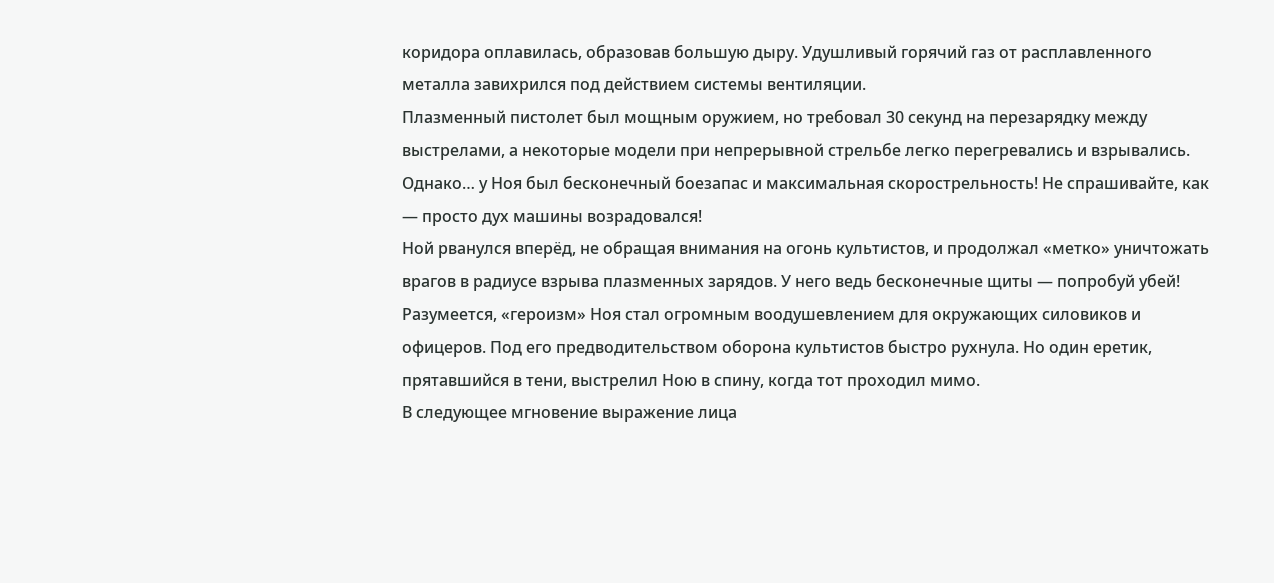коридора оплавилась, образовав большую дыру. Удушливый горячий газ от расплавленного металла завихрился под действием системы вентиляции.
Плазменный пистолет был мощным оружием, но требовал 30 секунд на перезарядку между выстрелами, а некоторые модели при непрерывной стрельбе легко перегревались и взрывались.
Однако… у Ноя был бесконечный боезапас и максимальная скорострельность! Не спрашивайте, как — просто дух машины возрадовался!
Ной рванулся вперёд, не обращая внимания на огонь культистов, и продолжал «метко» уничтожать врагов в радиусе взрыва плазменных зарядов. У него ведь бесконечные щиты — попробуй убей!
Разумеется, «героизм» Ноя стал огромным воодушевлением для окружающих силовиков и офицеров. Под его предводительством оборона культистов быстро рухнула. Но один еретик, прятавшийся в тени, выстрелил Ною в спину, когда тот проходил мимо.
В следующее мгновение выражение лица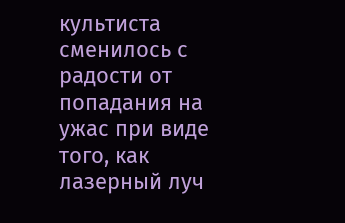культиста сменилось с радости от попадания на ужас при виде того, как лазерный луч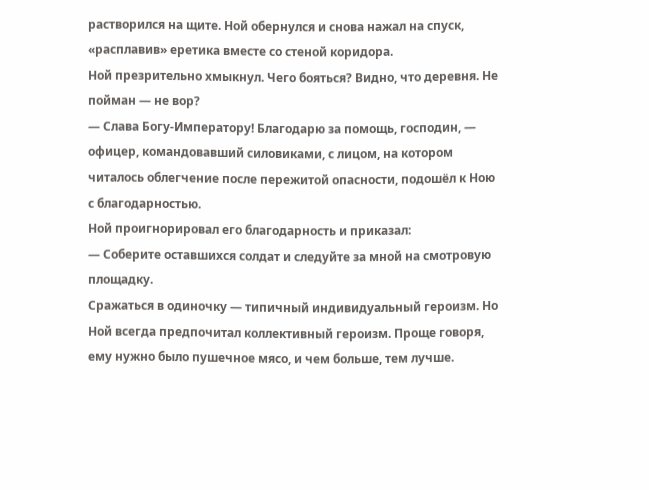растворился на щите. Ной обернулся и снова нажал на спуск, «расплавив» еретика вместе со стеной коридора.
Ной презрительно хмыкнул. Чего бояться? Видно, что деревня. Не пойман — не вор?
— Слава Богу-Императору! Благодарю за помощь, господин, — офицер, командовавший силовиками, с лицом, на котором читалось облегчение после пережитой опасности, подошёл к Ною с благодарностью.
Ной проигнорировал его благодарность и приказал:
— Соберите оставшихся солдат и следуйте за мной на смотровую площадку.
Сражаться в одиночку — типичный индивидуальный героизм. Но Ной всегда предпочитал коллективный героизм. Проще говоря, ему нужно было пушечное мясо, и чем больше, тем лучше.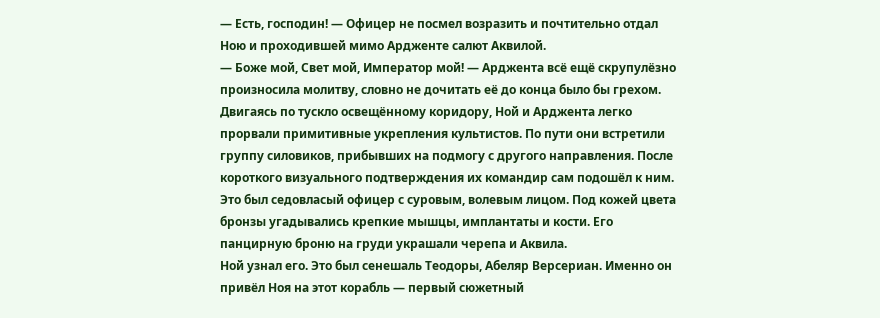— Есть, господин! — Офицер не посмел возразить и почтительно отдал Ною и проходившей мимо Ардженте салют Аквилой.
— Боже мой, Свет мой, Император мой! — Арджента всё ещё скрупулёзно произносила молитву, словно не дочитать её до конца было бы грехом.
Двигаясь по тускло освещённому коридору, Ной и Арджента легко прорвали примитивные укрепления культистов. По пути они встретили группу силовиков, прибывших на подмогу с другого направления. После короткого визуального подтверждения их командир сам подошёл к ним.
Это был седовласый офицер с суровым, волевым лицом. Под кожей цвета бронзы угадывались крепкие мышцы, имплантаты и кости. Его панцирную броню на груди украшали черепа и Аквила.
Ной узнал его. Это был сенешаль Теодоры, Абеляр Версериан. Именно он привёл Ноя на этот корабль — первый сюжетный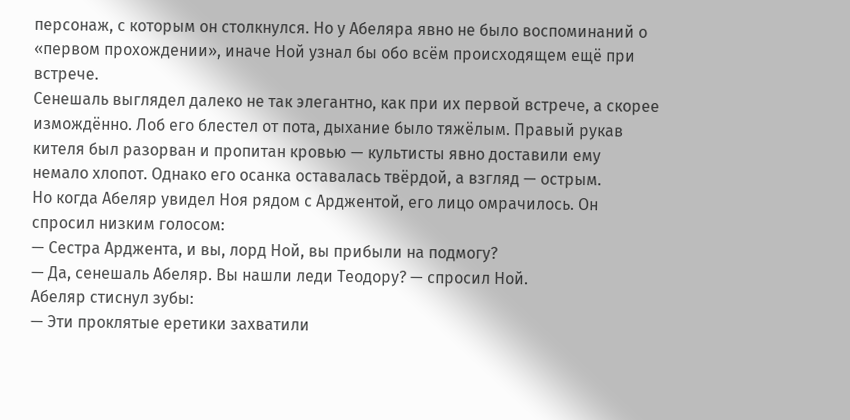персонаж, с которым он столкнулся. Но у Абеляра явно не было воспоминаний о «первом прохождении», иначе Ной узнал бы обо всём происходящем ещё при встрече.
Сенешаль выглядел далеко не так элегантно, как при их первой встрече, а скорее измождённо. Лоб его блестел от пота, дыхание было тяжёлым. Правый рукав кителя был разорван и пропитан кровью — культисты явно доставили ему немало хлопот. Однако его осанка оставалась твёрдой, а взгляд — острым.
Но когда Абеляр увидел Ноя рядом с Арджентой, его лицо омрачилось. Он спросил низким голосом:
— Сестра Арджента, и вы, лорд Ной, вы прибыли на подмогу?
— Да, сенешаль Абеляр. Вы нашли леди Теодору? — спросил Ной.
Абеляр стиснул зубы:
— Эти проклятые еретики захватили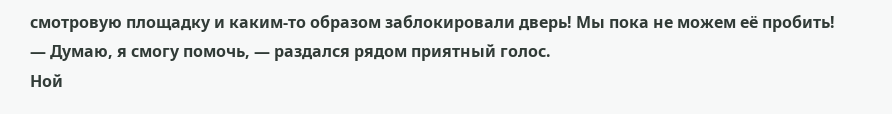смотровую площадку и каким-то образом заблокировали дверь! Мы пока не можем её пробить!
— Думаю, я смогу помочь, — раздался рядом приятный голос.
Ной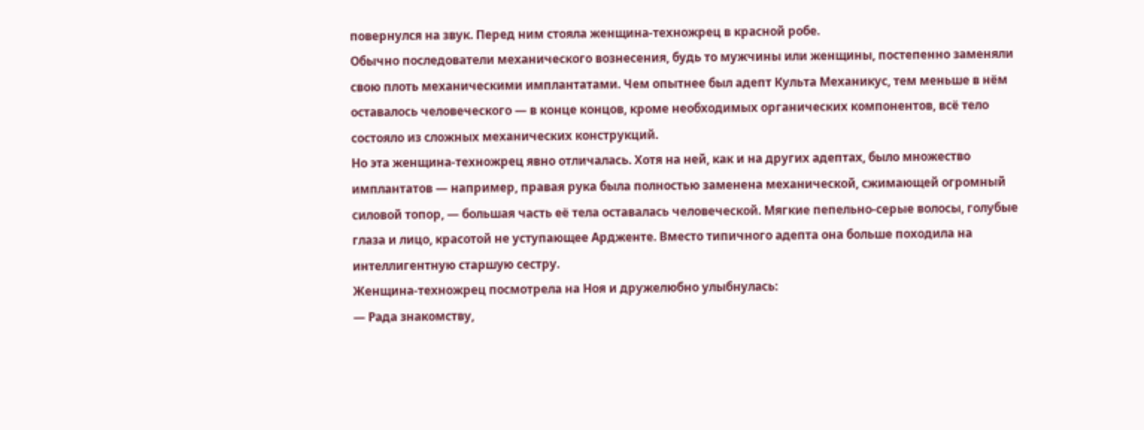повернулся на звук. Перед ним стояла женщина-техножрец в красной робе.
Обычно последователи механического вознесения, будь то мужчины или женщины, постепенно заменяли свою плоть механическими имплантатами. Чем опытнее был адепт Культа Механикус, тем меньше в нём оставалось человеческого — в конце концов, кроме необходимых органических компонентов, всё тело состояло из сложных механических конструкций.
Но эта женщина-техножрец явно отличалась. Хотя на ней, как и на других адептах, было множество имплантатов — например, правая рука была полностью заменена механической, сжимающей огромный силовой топор, — большая часть её тела оставалась человеческой. Мягкие пепельно-серые волосы, голубые глаза и лицо, красотой не уступающее Ардженте. Вместо типичного адепта она больше походила на интеллигентную старшую сестру.
Женщина-техножрец посмотрела на Ноя и дружелюбно улыбнулась:
— Рада знакомству,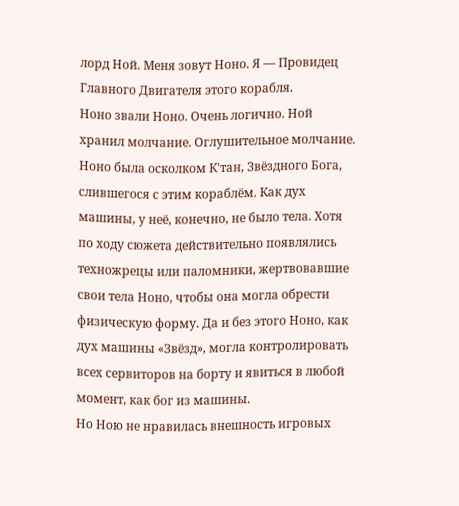лорд Ной. Меня зовут Ноно. Я — Провидец Главного Двигателя этого корабля.
Ноно звали Ноно. Очень логично. Ной хранил молчание. Оглушительное молчание.
Ноно была осколком К'тан, Звёздного Бога, слившегося с этим кораблём. Как дух машины, у неё, конечно, не было тела. Хотя по ходу сюжета действительно появлялись техножрецы или паломники, жертвовавшие свои тела Ноно, чтобы она могла обрести физическую форму. Да и без этого Ноно, как дух машины «Звёзд», могла контролировать всех сервиторов на борту и явиться в любой момент, как бог из машины.
Но Ною не нравилась внешность игровых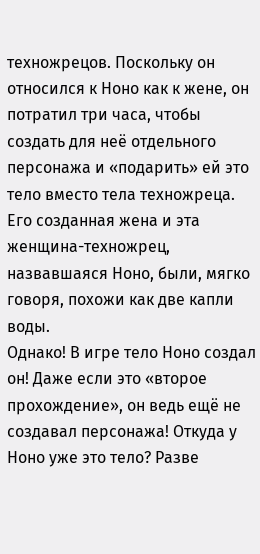техножрецов. Поскольку он относился к Ноно как к жене, он потратил три часа, чтобы создать для неё отдельного персонажа и «подарить» ей это тело вместо тела техножреца.
Его созданная жена и эта женщина-техножрец, назвавшаяся Ноно, были, мягко говоря, похожи как две капли воды.
Однако! В игре тело Ноно создал он! Даже если это «второе прохождение», он ведь ещё не создавал персонажа! Откуда у Ноно уже это тело? Разве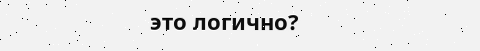это логично?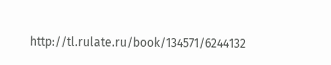http://tl.rulate.ru/book/134571/6244132